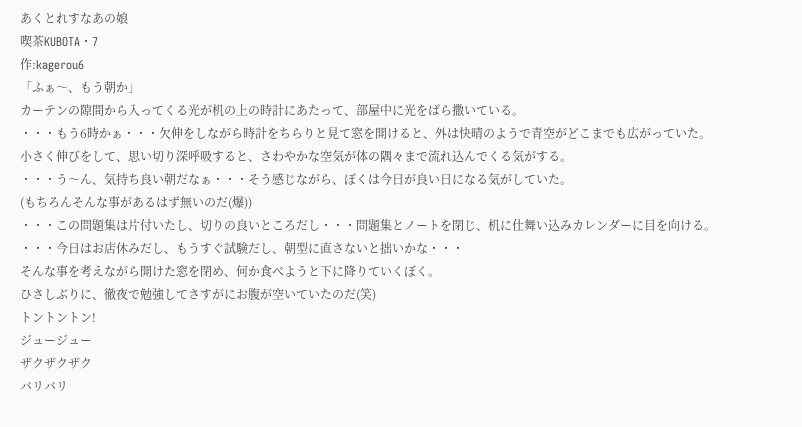あくとれすなあの娘
喫茶KUBOTA・7
作:kagerou6
「ふぁ〜、もう朝か」
カーテンの隙間から入ってくる光が机の上の時計にあたって、部屋中に光をばら撒いている。
・・・もう6時かぁ・・・欠伸をしながら時計をちらりと見て窓を開けると、外は快晴のようで青空がどこまでも広がっていた。
小さく伸びをして、思い切り深呼吸すると、さわやかな空気が体の隅々まで流れ込んでくる気がする。
・・・う〜ん、気持ち良い朝だなぁ・・・そう感じながら、ぼくは今日が良い日になる気がしていた。
(もちろんそんな事があるはず無いのだ(爆))
・・・この問題集は片付いたし、切りの良いところだし・・・問題集とノートを閉じ、机に仕舞い込みカレンダーに目を向ける。
・・・今日はお店休みだし、もうすぐ試験だし、朝型に直さないと拙いかな・・・
そんな事を考えながら開けた窓を閉め、何か食べようと下に降りていくぼく。
ひさしぶりに、徹夜で勉強してさすがにお腹が空いていたのだ(笑)
トントントン!
ジュージュー
ザクザクザク
バリバリ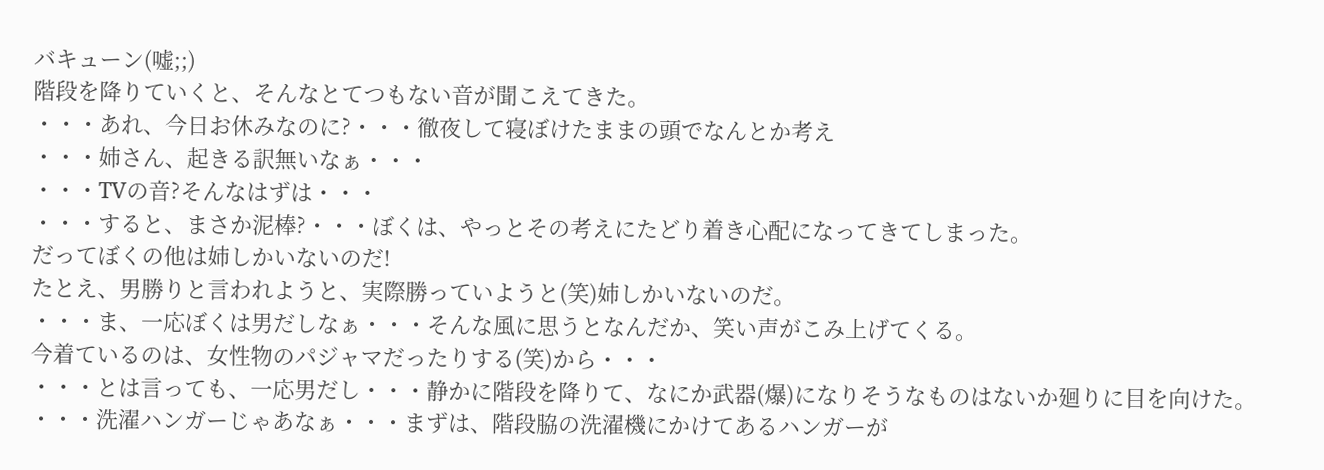バキューン(嘘;;)
階段を降りていくと、そんなとてつもない音が聞こえてきた。
・・・あれ、今日お休みなのに?・・・徹夜して寝ぼけたままの頭でなんとか考え
・・・姉さん、起きる訳無いなぁ・・・
・・・TVの音?そんなはずは・・・
・・・すると、まさか泥棒?・・・ぼくは、やっとその考えにたどり着き心配になってきてしまった。
だってぼくの他は姉しかいないのだ!
たとえ、男勝りと言われようと、実際勝っていようと(笑)姉しかいないのだ。
・・・ま、一応ぼくは男だしなぁ・・・そんな風に思うとなんだか、笑い声がこみ上げてくる。
今着ているのは、女性物のパジャマだったりする(笑)から・・・
・・・とは言っても、一応男だし・・・静かに階段を降りて、なにか武器(爆)になりそうなものはないか廻りに目を向けた。
・・・洗濯ハンガーじゃあなぁ・・・まずは、階段脇の洗濯機にかけてあるハンガーが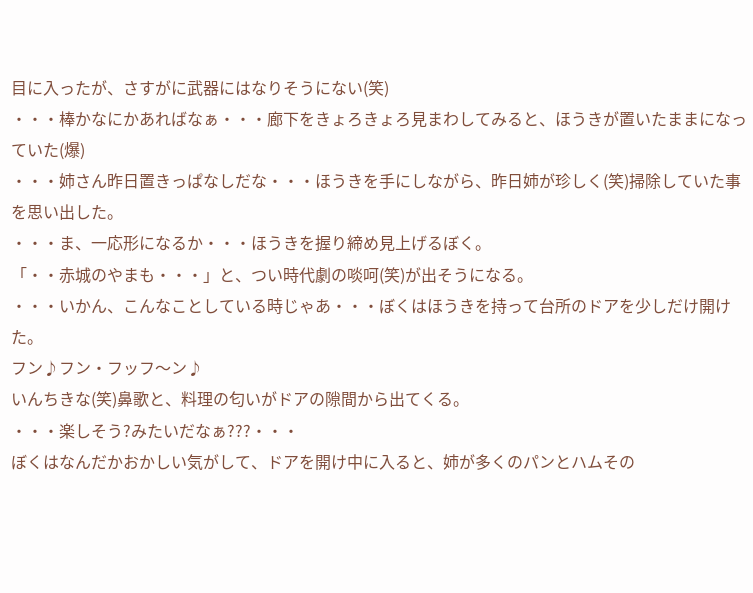目に入ったが、さすがに武器にはなりそうにない(笑)
・・・棒かなにかあればなぁ・・・廊下をきょろきょろ見まわしてみると、ほうきが置いたままになっていた(爆)
・・・姉さん昨日置きっぱなしだな・・・ほうきを手にしながら、昨日姉が珍しく(笑)掃除していた事を思い出した。
・・・ま、一応形になるか・・・ほうきを握り締め見上げるぼく。
「・・赤城のやまも・・・」と、つい時代劇の啖呵(笑)が出そうになる。
・・・いかん、こんなことしている時じゃあ・・・ぼくはほうきを持って台所のドアを少しだけ開けた。
フン♪フン・フッフ〜ン♪
いんちきな(笑)鼻歌と、料理の匂いがドアの隙間から出てくる。
・・・楽しそう?みたいだなぁ???・・・
ぼくはなんだかおかしい気がして、ドアを開け中に入ると、姉が多くのパンとハムその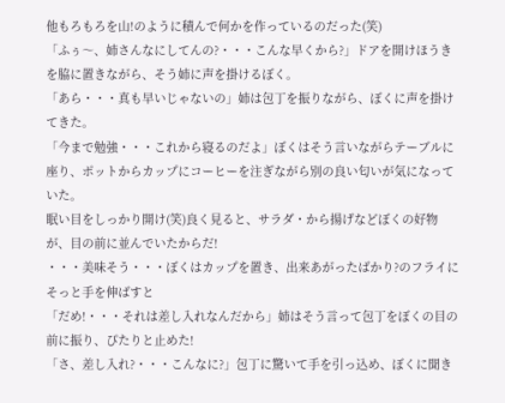他もろもろを山!のように積んで何かを作っているのだった(笑)
「ふぅ〜、姉さんなにしてんの?・・・こんな早くから?」ドアを開けほうきを脇に置きながら、そう姉に声を掛けるぼく。
「あら・・・真も早いじゃないの」姉は包丁を振りながら、ぼくに声を掛けてきた。
「今まで勉強・・・これから寝るのだよ」ぼくはそう言いながらテーブルに座り、ポットからカップにコーヒーを注ぎながら別の良い匂いが気になっていた。
眠い目をしっかり開け(笑)良く見ると、サラダ・から揚げなどぼくの好物が、目の前に並んでいたからだ!
・・・美味そう・・・ぼくはカップを置き、出来あがったばかり?のフライにそっと手を伸ばすと
「だめ!・・・それは差し入れなんだから」姉はそう言って包丁をぼくの目の前に振り、ぴたりと止めた!
「さ、差し入れ?・・・こんなに?」包丁に驚いて手を引っ込め、ぼくに聞き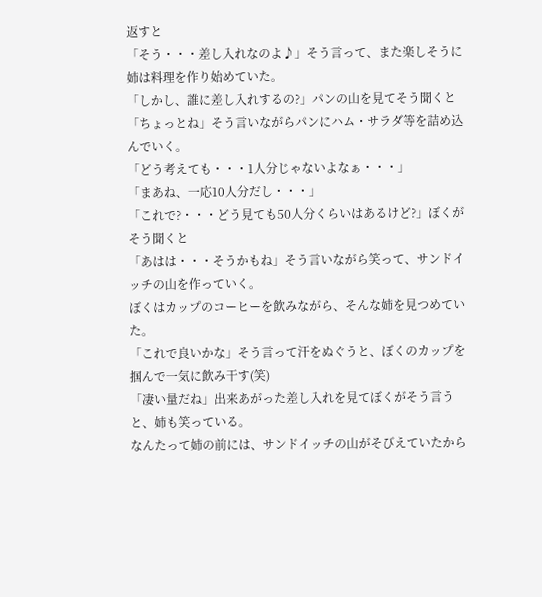返すと
「そう・・・差し入れなのよ♪」そう言って、また楽しそうに姉は料理を作り始めていた。
「しかし、誰に差し入れするの?」パンの山を見てそう聞くと
「ちょっとね」そう言いながらパンにハム・サラダ等を詰め込んでいく。
「どう考えても・・・1人分じゃないよなぁ・・・」
「まあね、一応10人分だし・・・」
「これで?・・・どう見ても50人分くらいはあるけど?」ぼくがそう聞くと
「あはは・・・そうかもね」そう言いながら笑って、サンドイッチの山を作っていく。
ぼくはカップのコーヒーを飲みながら、そんな姉を見つめていた。
「これで良いかな」そう言って汗をぬぐうと、ぼくのカップを掴んで一気に飲み干す(笑)
「凄い量だね」出来あがった差し入れを見てぼくがそう言うと、姉も笑っている。
なんたって姉の前には、サンドイッチの山がそびえていたから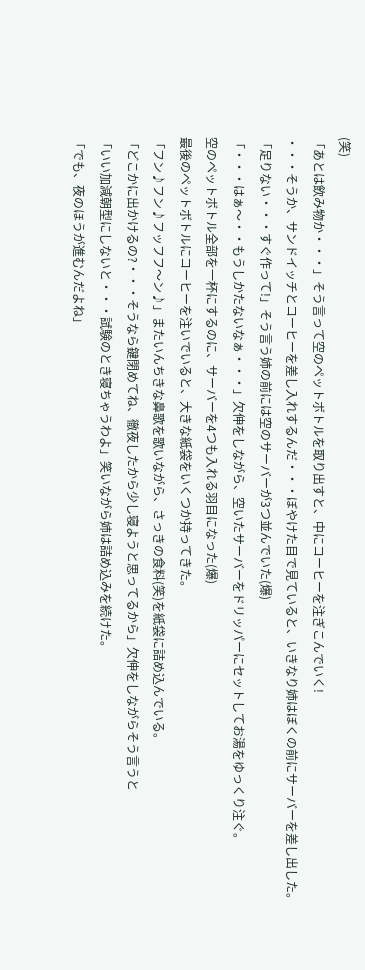(笑)
「あとは飲み物か・・・」そう言って空のペットボトルを取り出すと、中にコーヒーを注ぎこんでいく!
・・・そうか、サンドイッチとコーヒーを差し入れするんだ・・・ぼやけた目で見ていると、いきなり姉はぼくの前にサーバーを差し出した。
「足りない・・・すぐ作って!」そう言う姉の前には空のサーバーが3つ並んでいた(爆)
「・・・はぁ〜・・もうしかたないなぁ・・・」欠伸をしながら、空いたサーバーをドリッパーにセットしてお湯をゆっくり注ぐ。
空のペットボトル全部を一杯にするのに、サーバーを4つも入れる羽目になった(爆)
最後のペットボトルにコーヒーを注いでいると、大きな紙袋をいくつか持ってきた。
「フン♪フン♪フッフフ〜ン♪」またいんちきな鼻歌を歌いながら、さっきの食料(笑)を紙袋に詰め込んでいる。
「どこかに出かけるの?・・・そうなら鍵閉めてね、徹夜したから少し寝ようと思ってるから」欠伸をしながらそう言うと
「いい加減朝型にしないと・・・試験のとき寝ちゃうわよ」笑いながら姉は詰め込みを続けた。
「でも、夜のほうが進むんだよね」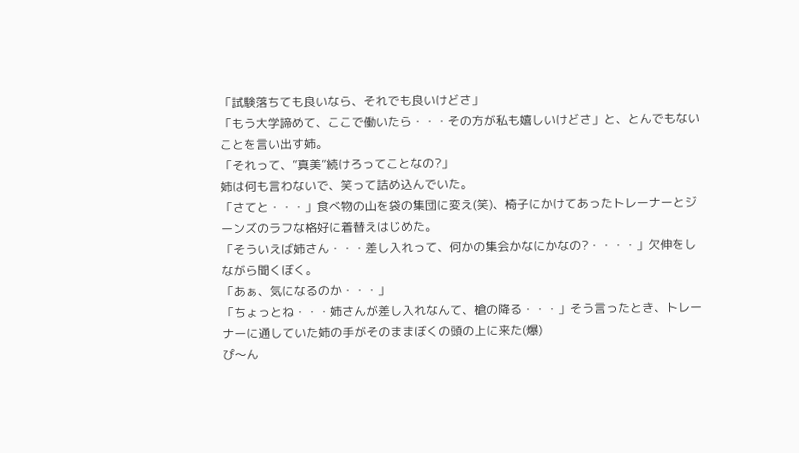「試験落ちても良いなら、それでも良いけどさ」
「もう大学諦めて、ここで働いたら・・・その方が私も嬉しいけどさ」と、とんでもないことを言い出す姉。
「それって、”真美”続けろってことなの?」
姉は何も言わないで、笑って詰め込んでいた。
「さてと・・・」食べ物の山を袋の集団に変え(笑)、椅子にかけてあったトレーナーとジーンズのラフな格好に着替えはじめた。
「そういえば姉さん・・・差し入れって、何かの集会かなにかなの?・・・・」欠伸をしながら聞くぼく。
「あぁ、気になるのか・・・」
「ちょっとね・・・姉さんが差し入れなんて、槍の降る・・・」そう言ったとき、トレーナーに通していた姉の手がそのままぼくの頭の上に来た(爆)
ぴ〜ん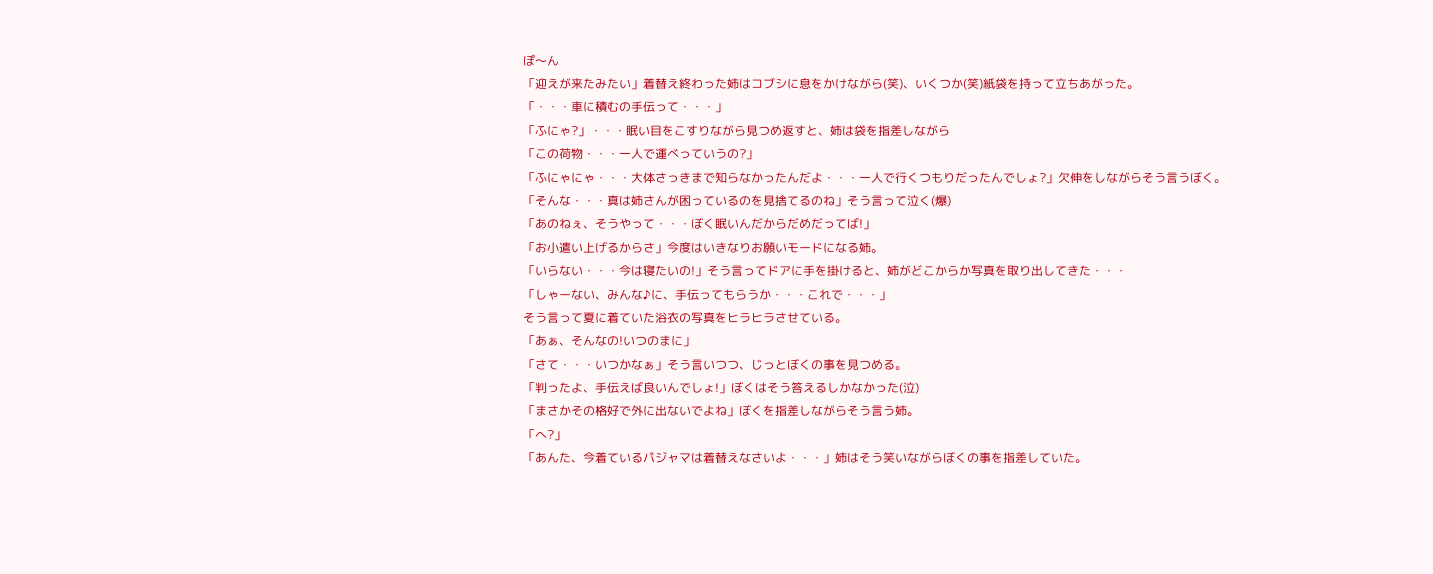ぽ〜ん
「迎えが来たみたい」着替え終わった姉はコブシに息をかけながら(笑)、いくつか(笑)紙袋を持って立ちあがった。
「・・・車に積むの手伝って・・・」
「ふにゃ?」・・・眠い目をこすりながら見つめ返すと、姉は袋を指差しながら
「この荷物・・・一人で運べっていうの?」
「ふにゃにゃ・・・大体さっきまで知らなかったんだよ・・・一人で行くつもりだったんでしょ?」欠伸をしながらそう言うぼく。
「そんな・・・真は姉さんが困っているのを見捨てるのね」そう言って泣く(爆)
「あのねぇ、そうやって・・・ぼく眠いんだからだめだってば!」
「お小遣い上げるからさ」今度はいきなりお願いモードになる姉。
「いらない・・・今は寝たいの!」そう言ってドアに手を掛けると、姉がどこからか写真を取り出してきた・・・
「しゃーない、みんな♪に、手伝ってもらうか・・・これで・・・」
そう言って夏に着ていた浴衣の写真をヒラヒラさせている。
「あぁ、そんなの!いつのまに」
「さて・・・いつかなぁ」そう言いつつ、じっとぼくの事を見つめる。
「判ったよ、手伝えば良いんでしょ!」ぼくはそう答えるしかなかった(泣)
「まさかその格好で外に出ないでよね」ぼくを指差しながらそう言う姉。
「へ?」
「あんた、今着ているパジャマは着替えなさいよ・・・」姉はそう笑いながらぼくの事を指差していた。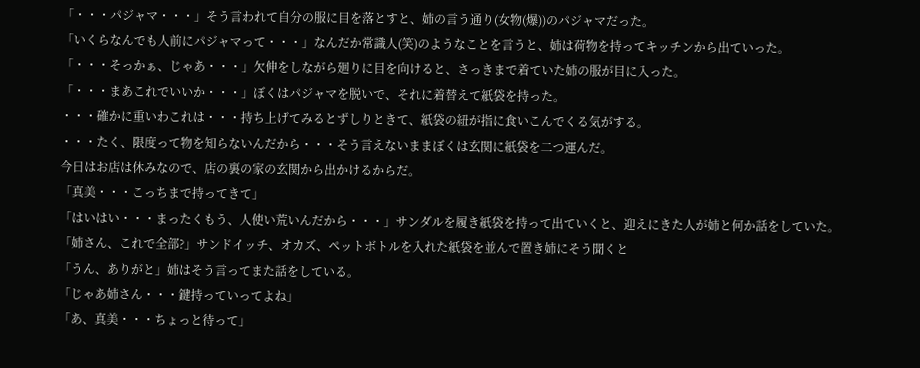「・・・パジャマ・・・」そう言われて自分の服に目を落とすと、姉の言う通り(女物(爆))のパジャマだった。
「いくらなんでも人前にパジャマって・・・」なんだか常識人(笑)のようなことを言うと、姉は荷物を持ってキッチンから出ていった。
「・・・そっかぁ、じゃあ・・・」欠伸をしながら廻りに目を向けると、さっきまで着ていた姉の服が目に入った。
「・・・まあこれでいいか・・・」ぼくはパジャマを脱いで、それに着替えて紙袋を持った。
・・・確かに重いわこれは・・・持ち上げてみるとずしりときて、紙袋の紐が指に食いこんでくる気がする。
・・・たく、限度って物を知らないんだから・・・そう言えないままぼくは玄関に紙袋を二つ運んだ。
今日はお店は休みなので、店の裏の家の玄関から出かけるからだ。
「真美・・・こっちまで持ってきて」
「はいはい・・・まったくもう、人使い荒いんだから・・・」サンダルを履き紙袋を持って出ていくと、迎えにきた人が姉と何か話をしていた。
「姉さん、これで全部?」サンドイッチ、オカズ、ペットボトルを入れた紙袋を並んで置き姉にそう聞くと
「うん、ありがと」姉はそう言ってまた話をしている。
「じゃあ姉さん・・・鍵持っていってよね」
「あ、真美・・・ちょっと待って」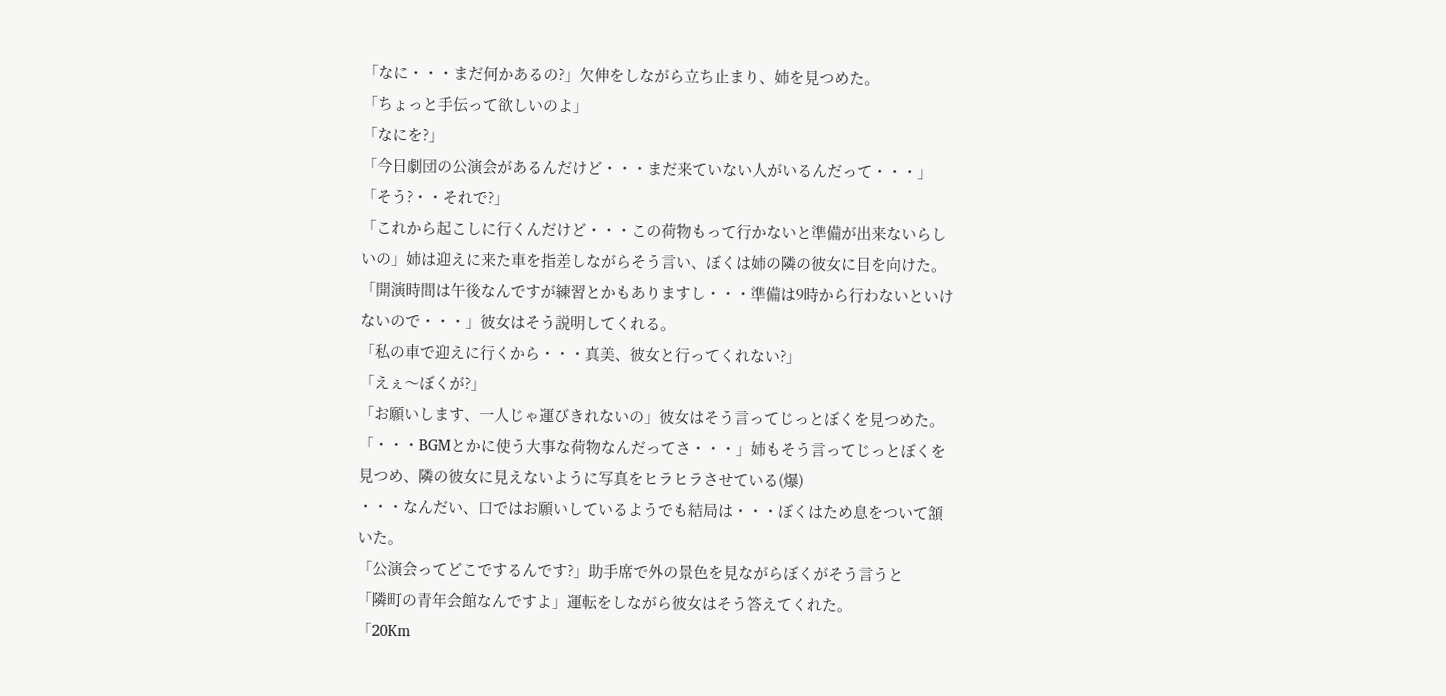「なに・・・まだ何かあるの?」欠伸をしながら立ち止まり、姉を見つめた。
「ちょっと手伝って欲しいのよ」
「なにを?」
「今日劇団の公演会があるんだけど・・・まだ来ていない人がいるんだって・・・」
「そう?・・それで?」
「これから起こしに行くんだけど・・・この荷物もって行かないと準備が出来ないらしいの」姉は迎えに来た車を指差しながらそう言い、ぼくは姉の隣の彼女に目を向けた。
「開演時間は午後なんですが練習とかもありますし・・・準備は9時から行わないといけないので・・・」彼女はそう説明してくれる。
「私の車で迎えに行くから・・・真美、彼女と行ってくれない?」
「えぇ〜ぼくが?」
「お願いします、一人じゃ運びきれないの」彼女はそう言ってじっとぼくを見つめた。
「・・・BGMとかに使う大事な荷物なんだってさ・・・」姉もそう言ってじっとぼくを見つめ、隣の彼女に見えないように写真をヒラヒラさせている(爆)
・・・なんだい、口ではお願いしているようでも結局は・・・ぼくはため息をついて頷いた。
「公演会ってどこでするんです?」助手席で外の景色を見ながらぼくがそう言うと
「隣町の青年会館なんですよ」運転をしながら彼女はそう答えてくれた。
「20Km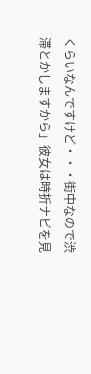くらいなんですけど・・・街中なので渋滞とかしますから」彼女は時折ナビを見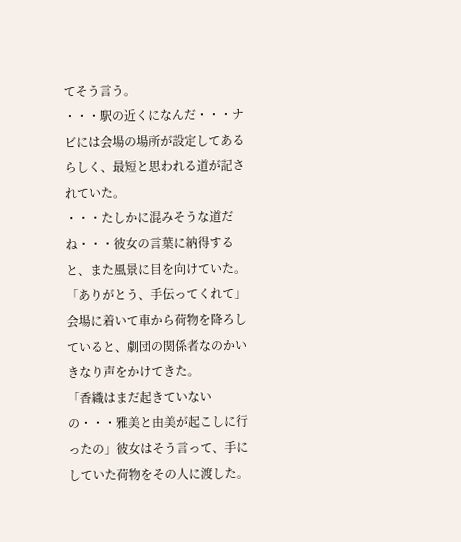てそう言う。
・・・駅の近くになんだ・・・ナビには会場の場所が設定してあるらしく、最短と思われる道が記されていた。
・・・たしかに混みそうな道だね・・・彼女の言葉に納得すると、また風景に目を向けていた。
「ありがとう、手伝ってくれて」会場に着いて車から荷物を降ろしていると、劇団の関係者なのかいきなり声をかけてきた。
「香織はまだ起きていないの・・・雅美と由美が起こしに行ったの」彼女はそう言って、手にしていた荷物をその人に渡した。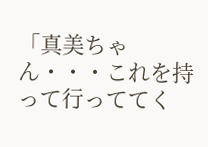「真美ちゃん・・・これを持って行っててく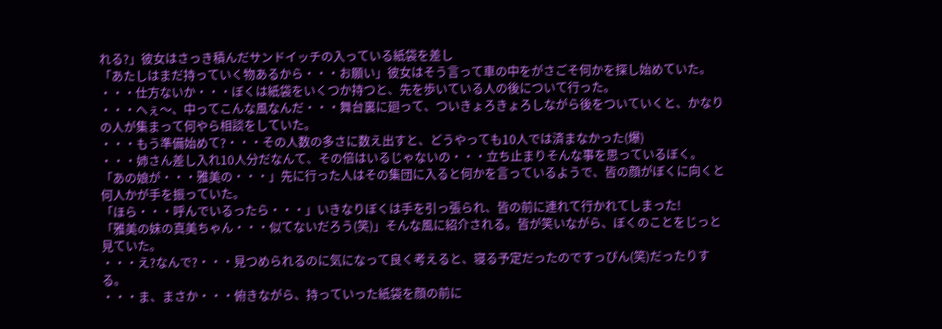れる?」彼女はさっき積んだサンドイッチの入っている紙袋を差し
「あたしはまだ持っていく物あるから・・・お願い」彼女はそう言って車の中をがさごそ何かを探し始めていた。
・・・仕方ないか・・・ぼくは紙袋をいくつか持つと、先を歩いている人の後について行った。
・・・へぇ〜、中ってこんな風なんだ・・・舞台裏に廻って、ついきょろきょろしながら後をついていくと、かなりの人が集まって何やら相談をしていた。
・・・もう準備始めて?・・・その人数の多さに数え出すと、どうやっても10人では済まなかった(爆)
・・・姉さん差し入れ10人分だなんて、その倍はいるじゃないの・・・立ち止まりそんな事を思っているぼく。
「あの娘が・・・雅美の・・・」先に行った人はその集団に入ると何かを言っているようで、皆の顔がぼくに向くと何人かが手を振っていた。
「ほら・・・呼んでいるったら・・・」いきなりぼくは手を引っ張られ、皆の前に連れて行かれてしまった!
「雅美の妹の真美ちゃん・・・似てないだろう(笑)」そんな風に紹介される。皆が笑いながら、ぼくのことをじっと見ていた。
・・・え?なんで?・・・見つめられるのに気になって良く考えると、寝る予定だったのですっぴん(笑)だったりする。
・・・ま、まさか・・・俯きながら、持っていった紙袋を顔の前に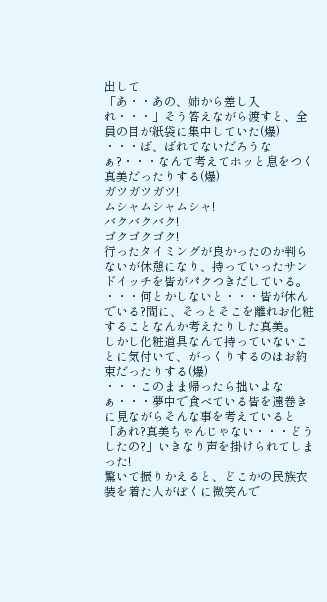出して
「あ・・あの、姉から差し入れ・・・」そう答えながら渡すと、全員の目が紙袋に集中していた(爆)
・・・ば、ばれてないだろうなぁ?・・・なんて考えてホッと息をつく真美だったりする(爆)
ガツガツガツ!
ムシャムシャムシャ!
バクバクバク!
ゴクゴクゴク!
行ったタイミングが良かったのか判らないが休憩になり、持っていったサンドイッチを皆がパクつきだしている。
・・・何とかしないと・・・皆が休んでいる?間に、そっとそこを離れお化粧することなんか考えたりした真美。
しかし化粧道具なんて持っていないことに気付いて、がっくりするのはお約束だったりする(爆)
・・・このまま帰ったら拙いよなぁ・・・夢中で食べている皆を遠巻きに見ながらそんな事を考えていると
「あれ?真美ちゃんじゃない・・・どうしたの?」いきなり声を掛けられてしまった!
驚いて振りかえると、どこかの民族衣装を着た人がぼくに微笑んで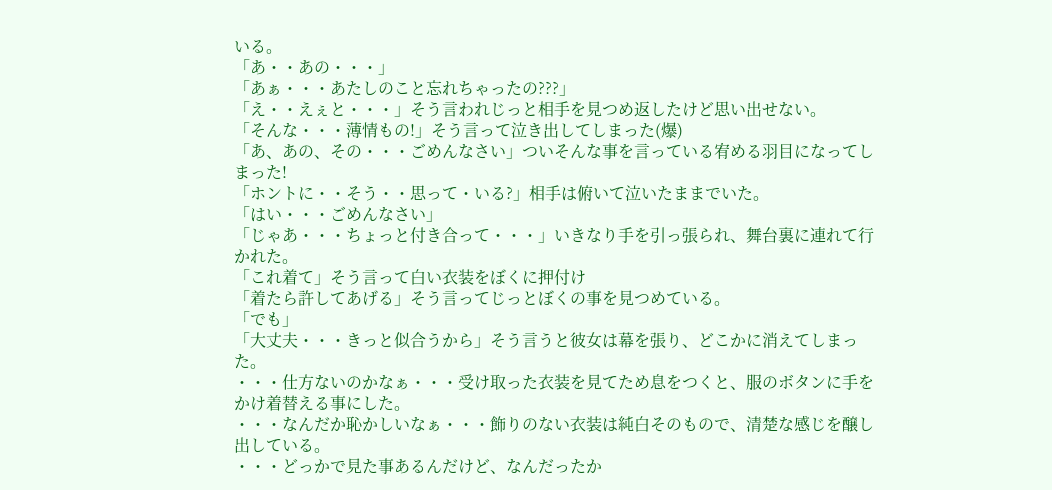いる。
「あ・・あの・・・」
「あぁ・・・あたしのこと忘れちゃったの???」
「え・・えぇと・・・」そう言われじっと相手を見つめ返したけど思い出せない。
「そんな・・・薄情もの!」そう言って泣き出してしまった(爆)
「あ、あの、その・・・ごめんなさい」ついそんな事を言っている宥める羽目になってしまった!
「ホントに・・そう・・思って・いる?」相手は俯いて泣いたままでいた。
「はい・・・ごめんなさい」
「じゃあ・・・ちょっと付き合って・・・」いきなり手を引っ張られ、舞台裏に連れて行かれた。
「これ着て」そう言って白い衣装をぼくに押付け
「着たら許してあげる」そう言ってじっとぼくの事を見つめている。
「でも」
「大丈夫・・・きっと似合うから」そう言うと彼女は幕を張り、どこかに消えてしまった。
・・・仕方ないのかなぁ・・・受け取った衣装を見てため息をつくと、服のボタンに手をかけ着替える事にした。
・・・なんだか恥かしいなぁ・・・飾りのない衣装は純白そのもので、清楚な感じを醸し出している。
・・・どっかで見た事あるんだけど、なんだったか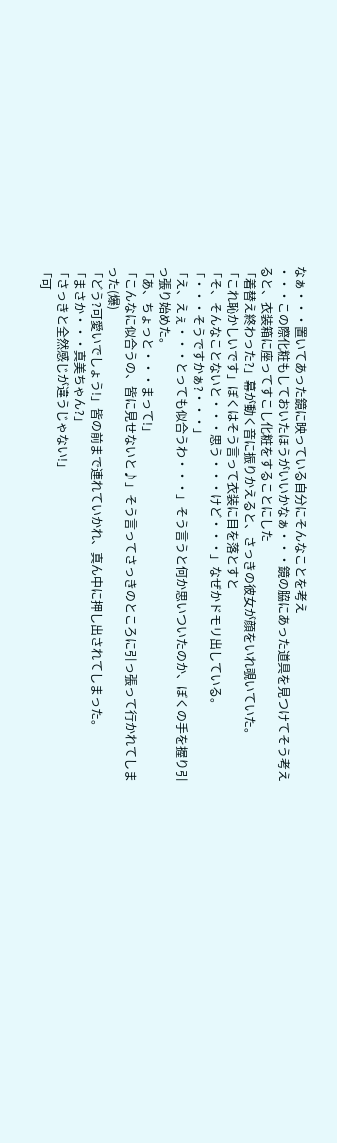なぁ・・・置いてあった鏡に映っている自分にそんなことを考え
・・・この際化粧もしておいたほうがいいかなぁ・・・鏡の脇にあった道具を見つけてそう考えると、衣装箱に座ってすこし化粧をすることにした
「着替え終わった?」幕が動く音に振りかえると、さっきの彼女が顔をいれ覗いていた。
「これ恥かしいです」ぼくはそう言って衣装に目を落とすと
「そ、そんなことないと・・・思う・・・けど・・・」なぜかドモリ出している。
「・・・そうですかぁ?・・・」
「え、えぇ・・・とっても似合うわ・・・」そう言うと何か思いついたのか、ぼくの手を握り引っ張り始めた。
「あ、ちょっと・・・まって!」
「こんなに似合うの、皆に見せないと♪」そう言ってさっきのところに引っ張って行かれてしまった(爆)
「どう?可愛いでしょう!」皆の前まで連れていかれ、真ん中に押し出されてしまった。
「まさか・・・真美ちゃん?」
「さっきと全然感じが違うじゃない!」
「可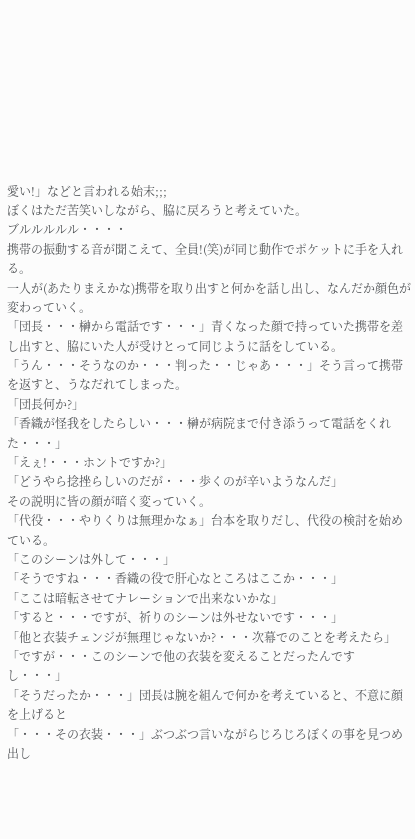愛い!」などと言われる始末;;;
ぼくはただ苦笑いしながら、脇に戻ろうと考えていた。
ブルルルルル・・・・
携帯の振動する音が聞こえて、全員!(笑)が同じ動作でポケットに手を入れる。
一人が(あたりまえかな)携帯を取り出すと何かを話し出し、なんだか顔色が変わっていく。
「団長・・・榊から電話です・・・」青くなった顔で持っていた携帯を差し出すと、脇にいた人が受けとって同じように話をしている。
「うん・・・そうなのか・・・判った・・じゃあ・・・」そう言って携帯を返すと、うなだれてしまった。
「団長何か?」
「香織が怪我をしたらしい・・・榊が病院まで付き添うって電話をくれた・・・」
「えぇ!・・・ホントですか?」
「どうやら捻挫らしいのだが・・・歩くのが辛いようなんだ」
その説明に皆の顔が暗く変っていく。
「代役・・・やりくりは無理かなぁ」台本を取りだし、代役の検討を始めている。
「このシーンは外して・・・」
「そうですね・・・香織の役で肝心なところはここか・・・」
「ここは暗転させてナレーションで出来ないかな」
「すると・・・ですが、祈りのシーンは外せないです・・・」
「他と衣装チェンジが無理じゃないか?・・・次幕でのことを考えたら」
「ですが・・・このシーンで他の衣装を変えることだったんですし・・・」
「そうだったか・・・」団長は腕を組んで何かを考えていると、不意に顔を上げると
「・・・その衣装・・・」ぶつぶつ言いながらじろじろぼくの事を見つめ出し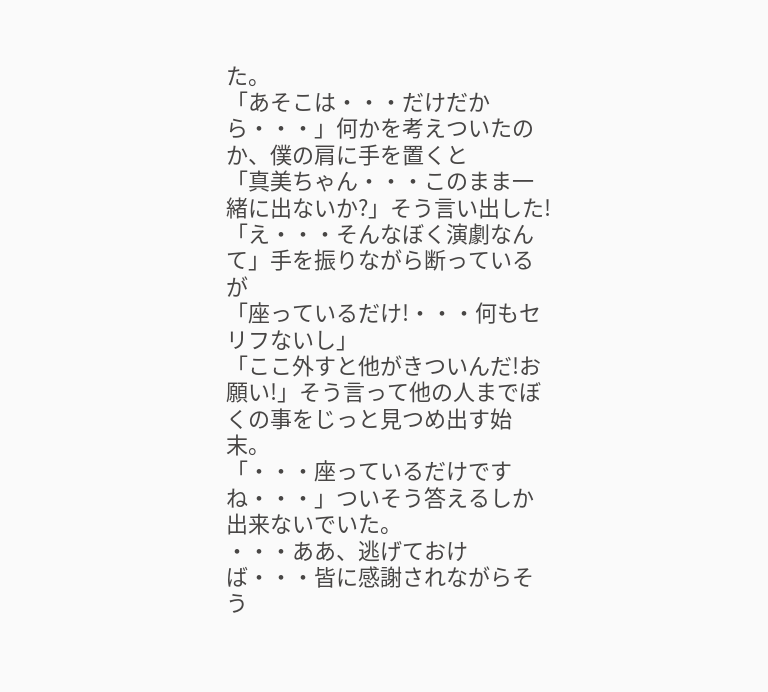た。
「あそこは・・・だけだから・・・」何かを考えついたのか、僕の肩に手を置くと
「真美ちゃん・・・このまま一緒に出ないか?」そう言い出した!
「え・・・そんなぼく演劇なんて」手を振りながら断っているが
「座っているだけ!・・・何もセリフないし」
「ここ外すと他がきついんだ!お願い!」そう言って他の人までぼくの事をじっと見つめ出す始末。
「・・・座っているだけですね・・・」ついそう答えるしか出来ないでいた。
・・・ああ、逃げておけば・・・皆に感謝されながらそう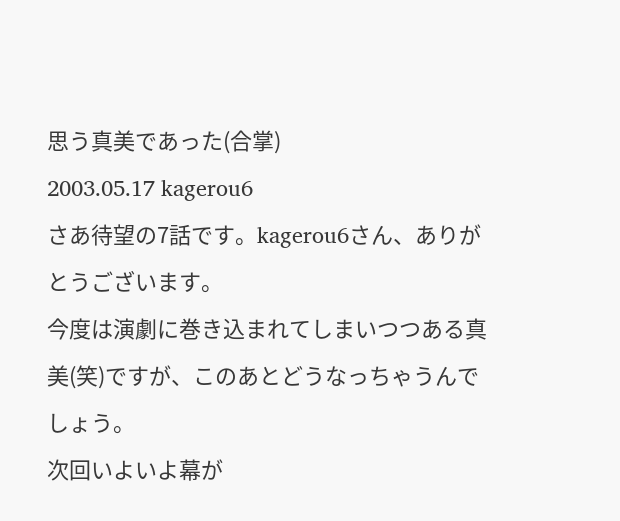思う真美であった(合掌)
2003.05.17 kagerou6
さあ待望の7話です。kagerou6さん、ありがとうございます。
今度は演劇に巻き込まれてしまいつつある真美(笑)ですが、このあとどうなっちゃうんでしょう。
次回いよいよ幕が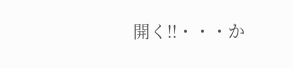開く!!・・・か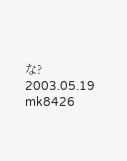な?
2003.05.19 mk8426